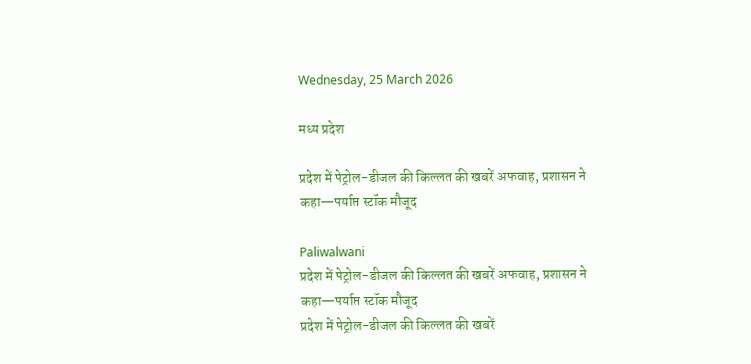Wednesday, 25 March 2026

मध्य प्रदेश

प्रदेश में पेट्रोल-डीजल की किल्लत की खबरें अफवाह, प्रशासन ने कहा—पर्याप्त स्टॉक मौजूद

Paliwalwani
प्रदेश में पेट्रोल-डीजल की किल्लत की खबरें अफवाह, प्रशासन ने कहा—पर्याप्त स्टॉक मौजूद
प्रदेश में पेट्रोल-डीजल की किल्लत की खबरें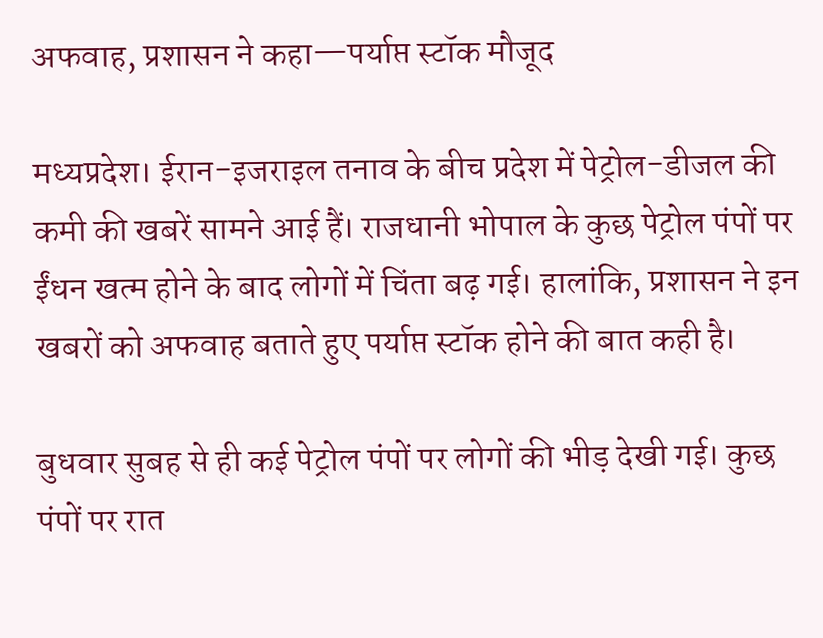अफवाह, प्रशासन ने कहा—पर्याप्त स्टॉक मौजूद

मध्यप्रदेश। ईरान-इजराइल तनाव के बीच प्रदेश में पेट्रोल-डीजल की कमी की खबरें सामने आई हैं। राजधानी भोपाल के कुछ पेट्रोल पंपों पर ईंधन खत्म होने के बाद लोगों में चिंता बढ़ गई। हालांकि, प्रशासन ने इन खबरों को अफवाह बताते हुए पर्याप्त स्टॉक होने की बात कही है।

बुधवार सुबह से ही कई पेट्रोल पंपों पर लोगों की भीड़ देखी गई। कुछ पंपों पर रात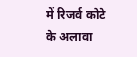में रिजर्व कोटे के अलावा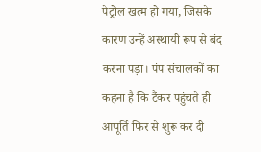पेट्रोल खत्म हो गया, जिसके कारण उन्हें अस्थायी रूप से बंद करना पड़ा। पंप संचालकों का कहना है कि टैंकर पहुंचते ही आपूर्ति फिर से शुरू कर दी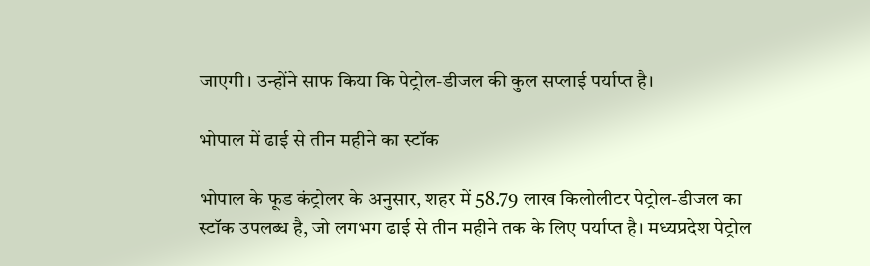जाएगी। उन्होंने साफ किया कि पेट्रोल-डीजल की कुल सप्लाई पर्याप्त है।

भोपाल में ढाई से तीन महीने का स्टॉक

भोपाल के फूड कंट्रोलर के अनुसार, शहर में 58.79 लाख किलोलीटर पेट्रोल-डीजल का स्टॉक उपलब्ध है, जो लगभग ढाई से तीन महीने तक के लिए पर्याप्त है। मध्यप्रदेश पेट्रोल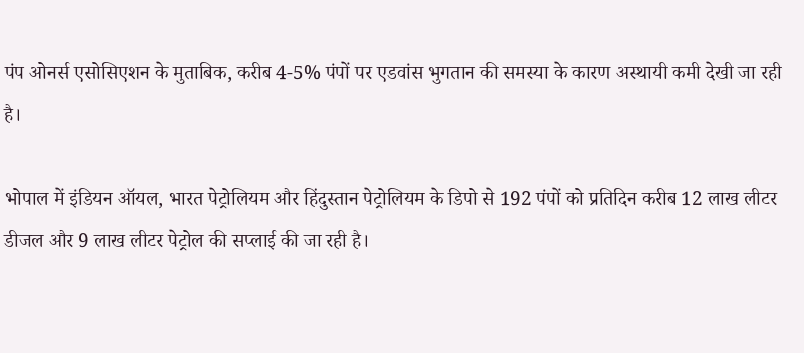पंप ओनर्स एसोसिएशन के मुताबिक, करीब 4-5% पंपों पर एडवांस भुगतान की समस्या के कारण अस्थायी कमी देखी जा रही है।

भोपाल में इंडियन ऑयल, भारत पेट्रोलियम और हिंदुस्तान पेट्रोलियम के डिपो से 192 पंपों को प्रतिदिन करीब 12 लाख लीटर डीजल और 9 लाख लीटर पेट्रोल की सप्लाई की जा रही है।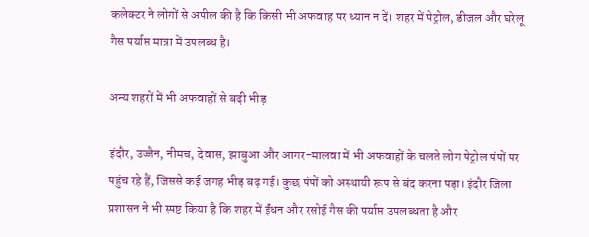कलेक्टर ने लोगों से अपील की है कि किसी भी अफवाह पर ध्यान न दें। शहर में पेट्रोल, डीजल और घरेलू गैस पर्याप्त मात्रा में उपलब्ध है।

अन्य शहरों में भी अफवाहों से बढ़ी भीड़

इंदौर, उज्जैन, नीमच, देवास, झाबुआ और आगर-मालवा में भी अफवाहों के चलते लोग पेट्रोल पंपों पर पहुंच रहे हैं, जिससे कई जगह भीड़ बढ़ गई। कुछ पंपों को अस्थायी रूप से बंद करना पड़ा। इंदौर जिला प्रशासन ने भी स्पष्ट किया है कि शहर में ईंधन और रसोई गैस की पर्याप्त उपलब्धता है और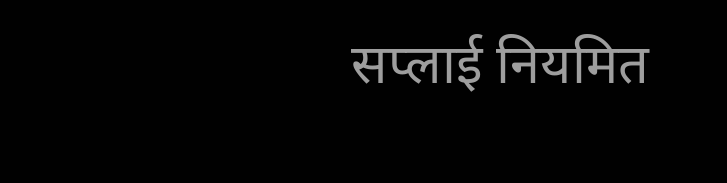सप्लाई नियमित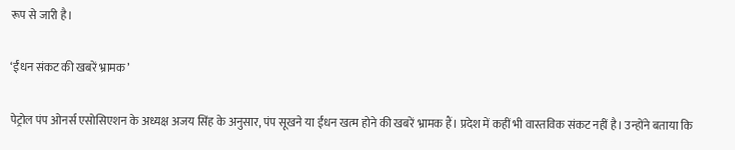रूप से जारी है।

‘ईंधन संकट की खबरें भ्रामक’

पेट्रोल पंप ओनर्स एसोसिएशन के अध्यक्ष अजय सिंह के अनुसार, पंप सूखने या ईंधन खत्म होने की खबरें भ्रामक हैं। प्रदेश में कहीं भी वास्तविक संकट नहीं है। उन्होंने बताया कि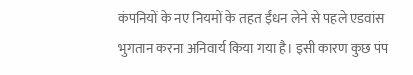कंपनियों के नए नियमों के तहत ईंधन लेने से पहले एडवांस भुगतान करना अनिवार्य किया गया है। इसी कारण कुछ पंप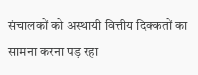संचालकों को अस्थायी वित्तीय दिक्कतों का सामना करना पड़ रहा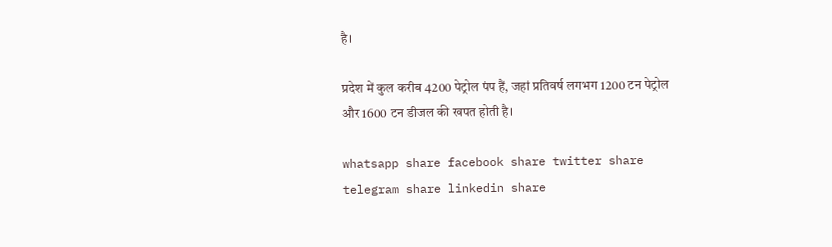है।

प्रदेश में कुल करीब 4200 पेट्रोल पंप हैं, जहां प्रतिवर्ष लगभग 1200 टन पेट्रोल और 1600 टन डीजल की खपत होती है।

whatsapp share facebook share twitter share telegram share linkedin share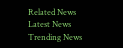Related News
Latest News
Trending News